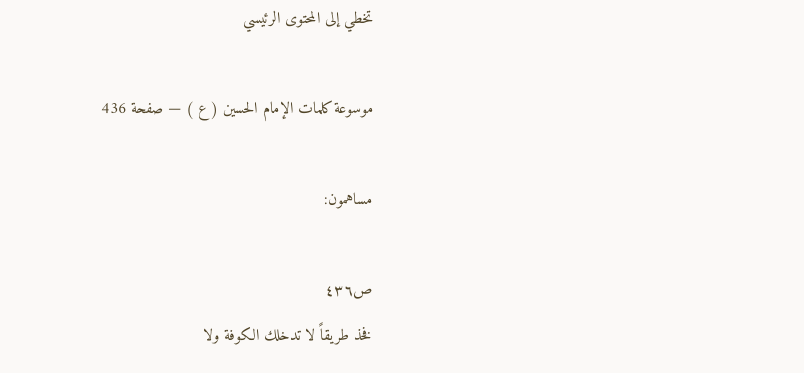تخطي إلى المحتوى الرئيسي

موسوعة كلمات الإمام الحسين ( ع ) — صفحة 436

مساهمون:

ص٤٣٦
فخذ طريقاً لا تدخلك الكوفة ولا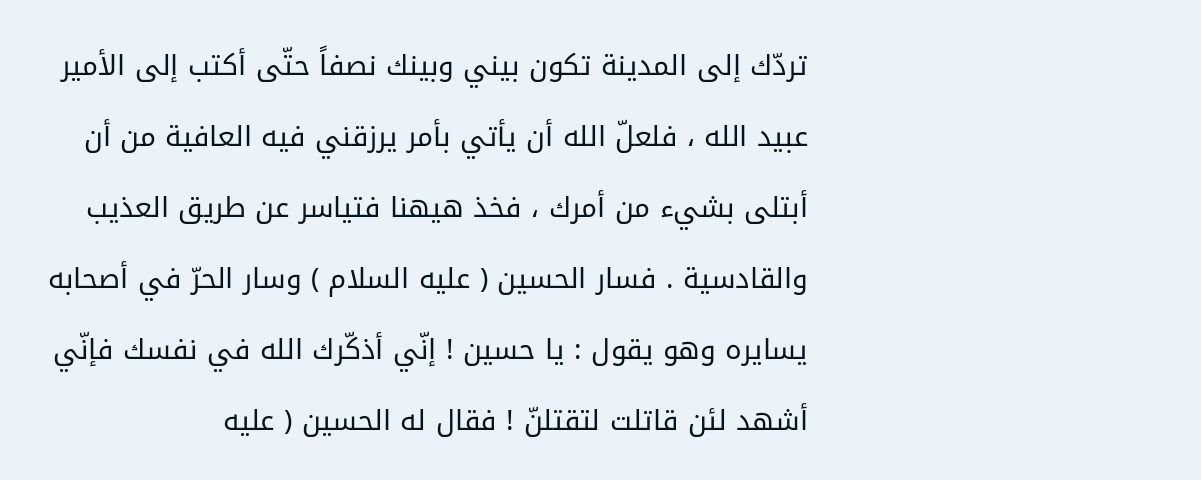تردّك إلى المدينة تكون بيني وبينك نصفاً حتّى أكتب إلى الأمير عبيد الله ، فلعلّ الله أن يأتي بأمر يرزقني فيه العافية من أن أبتلى بشيء من أمرك ، فخذ هيهنا فتياسر عن طريق العذيب والقادسية . فسار الحسين ( عليه السلام ) وسار الحرّ في أصحابه يسايره وهو يقول : يا حسين ! إنّي أذكّرك الله في نفسك فإنّي أشهد لئن قاتلت لتقتلنّ ! فقال له الحسين ( عليه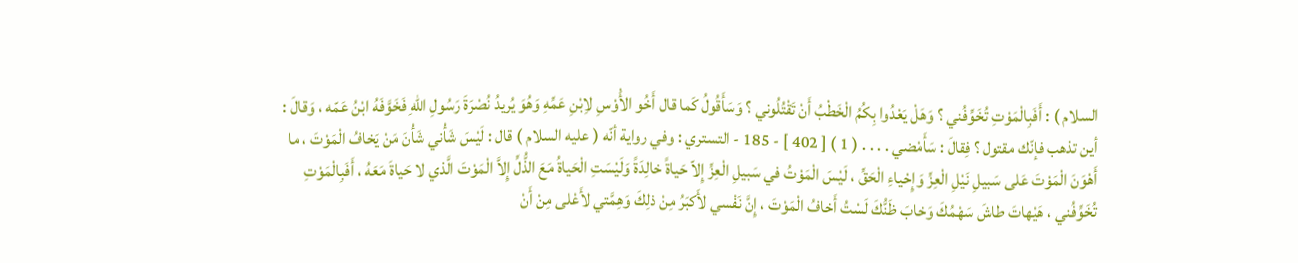السلام ) : أَفَبِالْمَوْتِ تُخَوِّفُني ؟ وَهَلْ يَعْدُوا بِكُمُ الْخَطْبُ أَنْ تَقْتُلُوني ؟ وَسَأَقُولُ كَما قال أَخُو الأَْوْسِ لاِبْنِ عَمِّهِ وَهُوَ يُريدُ نُصْرَةَ رَسُولِ اللهِ فَخَوَّفَهُ ابْنُ عَمّه ، وَقالَ : أين تذهب فإنّك مقتول ؟ فِقالَ : سَأَمْضي . . . . ( 1 ) [ 402 ] - 185 - التستري : وفي رواية أنّه ( عليه السلام ) قال : لَيْسَ شَأْني شَأْنَ مَنْ يَخافُ الْمَوْتَ ، ما أَهْوَنَ الْمَوْتَ عَلى سَبيلِ نَيْلِ الْعِزِّ وَإِحْياءِ الْحَقِّ ، لَيْسَ الْمَوْتُ في سَبيلِ الْعِزِّ إِلاّ حَياةً خالِدَةً وَلَيْسَتِ الْحَياةُ مَعَ الذُّلِّ إِلاَّ الْمَوْتَ الَّذي لا حَياةَ مَعَهُ ، أَفَبِالْمَوْتِ تُخَوِّفُني ، هَيْهاتَ طاشَ سَهْمُكَ وَخابَ ظَنُّكَ لَسْتُ أَخافُ الْمَوْتَ ، إِنَّ نَفْسي لأَكبَرُ مِنْ ذلِكَ وَهِمَّتي لأَعْلى مِنْ أَنْ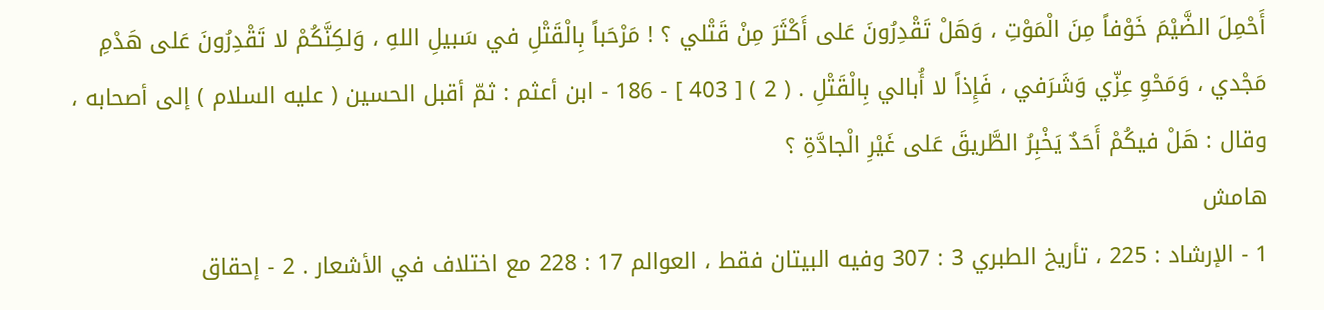أَحْمِلَ الضَّيْمَ خَوْفاً مِنَ الْمَوْتِ ، وَهَلْ تَقْدِرُونَ عَلى أَكْثَرَ مِنْ قَتْلي ؟ ! مَرْحَباً بِالْقَتْلِ في سَبيلِ اللهِ ، وَلكِنَّكُمْ لا تَقْدِرُونَ عَلى هَدْمِ مَجْدي ، وَمَحْوِ عِزّي وَشَرَفي ، فَإِذاً لا أُبالي بِالْقَتْلِ . ( 2 ) [ 403 ] - 186 - ابن أعثم : ثمّ أقبل الحسين ( عليه السلام ) إلى أصحابه ، وقال : هَلْ فيكُمْ أَحَدٌ يَخْبِرُ الطَّريقَ عَلى غَيْرِ الْجادَّةِ ؟
هامش
1 - الإرشاد : 225 ، تأريخ الطبري 3 : 307 وفيه البيتان فقط ، العوالم 17 : 228 مع اختلاف في الأشعار . 2 - إحقاق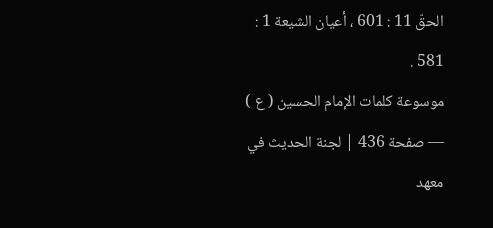الحقّ 11 : 601 ، أعيان الشيعة 1 : 581 .
موسوعة كلمات الإمام الحسين ( ع ) — صفحة 436 | لجنة الحديث في معهد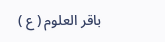باقر العلوم ( ع )